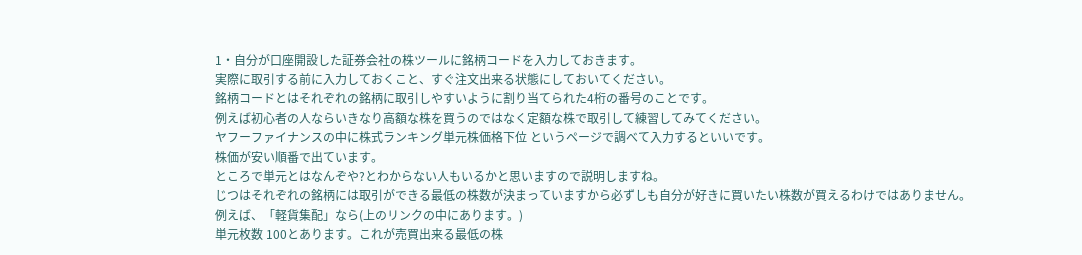1・自分が口座開設した証券会社の株ツールに銘柄コードを入力しておきます。
実際に取引する前に入力しておくこと、すぐ注文出来る状態にしておいてください。
銘柄コードとはそれぞれの銘柄に取引しやすいように割り当てられた4桁の番号のことです。
例えば初心者の人ならいきなり高額な株を買うのではなく定額な株で取引して練習してみてください。
ヤフーファイナンスの中に株式ランキング単元株価格下位 というページで調べて入力するといいです。
株価が安い順番で出ています。
ところで単元とはなんぞや?とわからない人もいるかと思いますので説明しますね。
じつはそれぞれの銘柄には取引ができる最低の株数が決まっていますから必ずしも自分が好きに買いたい株数が買えるわけではありません。
例えば、「軽貨集配」なら(上のリンクの中にあります。)
単元枚数 100とあります。これが売買出来る最低の株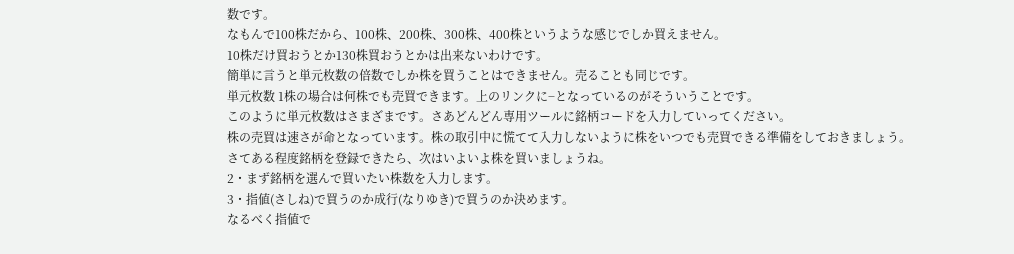数です。
なもんで100株だから、100株、200株、300株、400株というような感じでしか買えません。
10株だけ買おうとか130株買おうとかは出来ないわけです。
簡単に言うと単元枚数の倍数でしか株を買うことはできません。売ることも同じです。
単元枚数 1株の場合は何株でも売買できます。上のリンクに−となっているのがそういうことです。
このように単元枚数はさまざまです。さあどんどん専用ツールに銘柄コードを入力していってください。
株の売買は速さが命となっています。株の取引中に慌てて入力しないように株をいつでも売買できる準備をしておきましょう。
さてある程度銘柄を登録できたら、次はいよいよ株を買いましょうね。
2・まず銘柄を選んで買いたい株数を入力します。
3・指値(さしね)で買うのか成行(なりゆき)で買うのか決めます。
なるべく指値で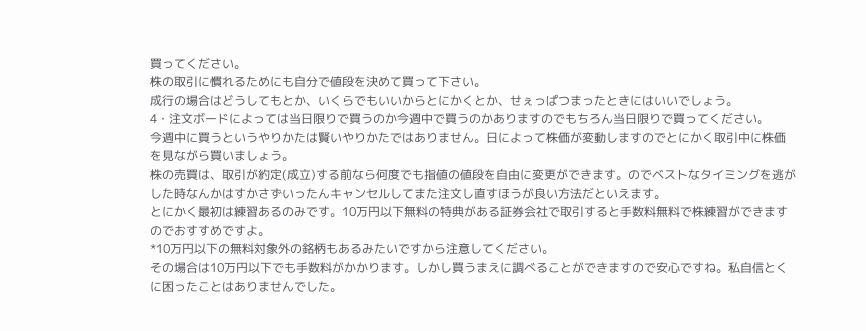買ってください。
株の取引に慣れるためにも自分で値段を決めて買って下さい。
成行の場合はどうしてもとか、いくらでもいいからとにかくとか、せぇっぱつまったときにはいいでしょう。
4・注文ボードによっては当日限りで買うのか今週中で買うのかありますのでもちろん当日限りで買ってください。
今週中に買うというやりかたは賢いやりかたではありません。日によって株価が変動しますのでとにかく取引中に株価を見ながら買いましょう。
株の売買は、取引が約定(成立)する前なら何度でも指値の値段を自由に変更ができます。のでベストなタイミングを逃がした時なんかはすかさずいったんキャンセルしてまた注文し直すほうが良い方法だといえます。
とにかく最初は練習あるのみです。10万円以下無料の特典がある証券会社で取引すると手数料無料で株練習ができますのでおすすめですよ。
*10万円以下の無料対象外の銘柄もあるみたいですから注意してください。
その場合は10万円以下でも手数料がかかります。しかし買うまえに調べることができますので安心ですね。私自信とくに困ったことはありませんでした。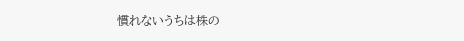慣れないうちは株の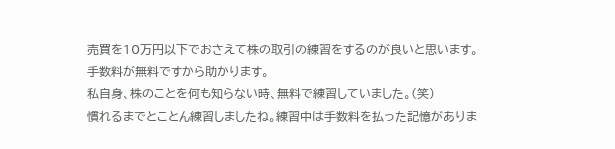売買を10万円以下でおさえて株の取引の練習をするのが良いと思います。
手数料が無料ですから助かります。
私自身、株のことを何も知らない時、無料で練習していました。(笑)
慣れるまでとことん練習しましたね。練習中は手数料を払った記憶がありま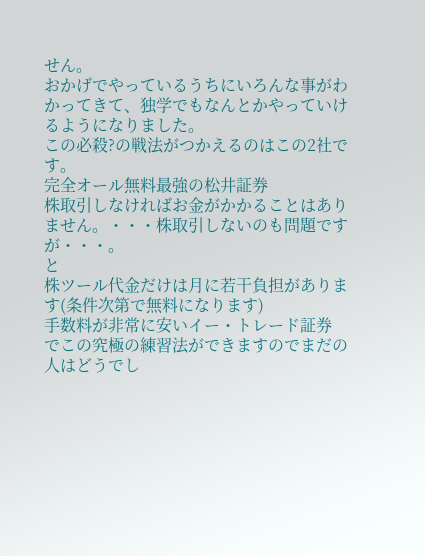せん。
おかげでやっているうちにいろんな事がわかってきて、独学でもなんとかやっていけるようになりました。
この必殺?の戦法がつかえるのはこの2社です。
完全オール無料最強の松井証券
株取引しなければお金がかかることはありません。・・・株取引しないのも問題ですが・・・。
と
株ツール代金だけは月に若干負担があります(条件次第で無料になります)
手数料が非常に安いイー・トレード証券
でこの究極の練習法ができますのでまだの人はどうでし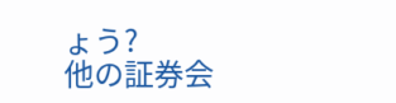ょう?
他の証券会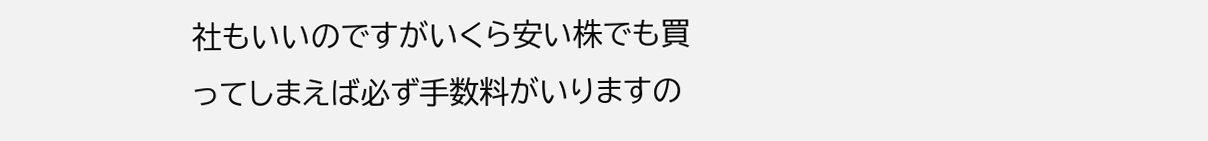社もいいのですがいくら安い株でも買ってしまえば必ず手数料がいりますの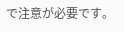で注意が必要です。